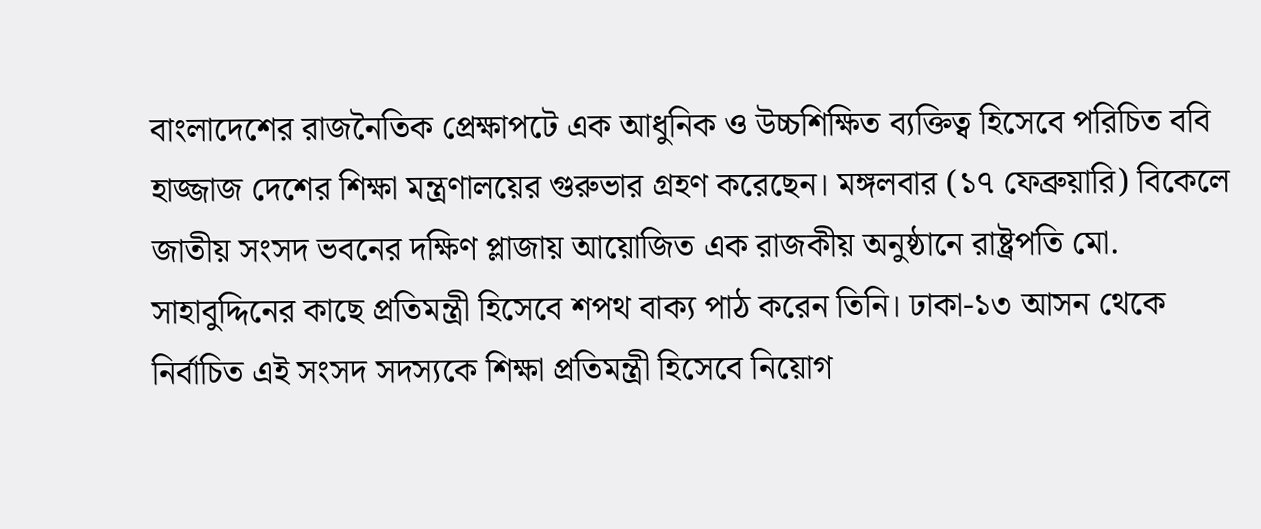বাংলাদেশের রাজনৈতিক প্রেক্ষাপটে এক আধুনিক ও উচ্চশিক্ষিত ব্যক্তিত্ব হিসেবে পরিচিত ববি হাজ্জাজ দেশের শিক্ষা মন্ত্রণালয়ের গুরুভার গ্রহণ করেছেন। মঙ্গলবার (১৭ ফেব্রুয়ারি) বিকেলে জাতীয় সংসদ ভবনের দক্ষিণ প্লাজায় আয়োজিত এক রাজকীয় অনুষ্ঠানে রাষ্ট্রপতি মো. সাহাবুদ্দিনের কাছে প্রতিমন্ত্রী হিসেবে শপথ বাক্য পাঠ করেন তিনি। ঢাকা-১৩ আসন থেকে নির্বাচিত এই সংসদ সদস্যকে শিক্ষা প্রতিমন্ত্রী হিসেবে নিয়োগ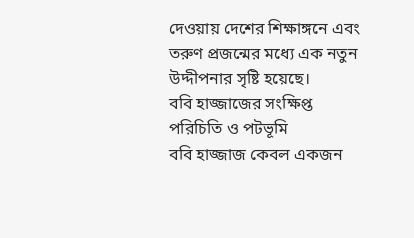দেওয়ায় দেশের শিক্ষাঙ্গনে এবং তরুণ প্রজন্মের মধ্যে এক নতুন উদ্দীপনার সৃষ্টি হয়েছে।
ববি হাজ্জাজের সংক্ষিপ্ত পরিচিতি ও পটভূমি
ববি হাজ্জাজ কেবল একজন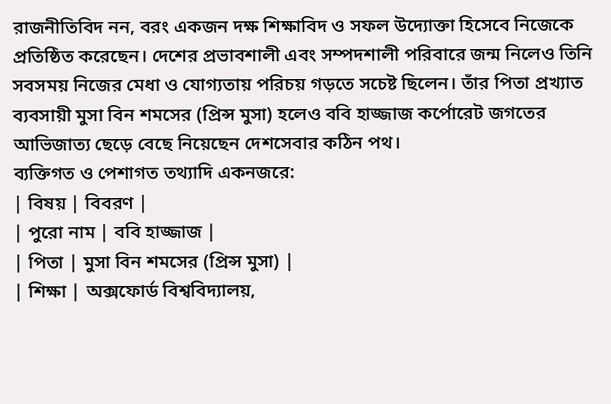রাজনীতিবিদ নন, বরং একজন দক্ষ শিক্ষাবিদ ও সফল উদ্যোক্তা হিসেবে নিজেকে প্রতিষ্ঠিত করেছেন। দেশের প্রভাবশালী এবং সম্পদশালী পরিবারে জন্ম নিলেও তিনি সবসময় নিজের মেধা ও যোগ্যতায় পরিচয় গড়তে সচেষ্ট ছিলেন। তাঁর পিতা প্রখ্যাত ব্যবসায়ী মুসা বিন শমসের (প্রিন্স মুসা) হলেও ববি হাজ্জাজ কর্পোরেট জগতের আভিজাত্য ছেড়ে বেছে নিয়েছেন দেশসেবার কঠিন পথ।
ব্যক্তিগত ও পেশাগত তথ্যাদি একনজরে:
| বিষয় | বিবরণ |
| পুরো নাম | ববি হাজ্জাজ |
| পিতা | মুসা বিন শমসের (প্রিন্স মুসা) |
| শিক্ষা | অক্সফোর্ড বিশ্ববিদ্যালয়,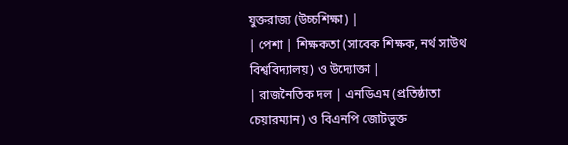যুক্তরাজ্য (উচ্চশিক্ষা) |
| পেশা | শিক্ষকতা (সাবেক শিক্ষক, নর্থ সাউথ বিশ্ববিদ্যালয়) ও উদ্যোক্তা |
| রাজনৈতিক দল | এনডিএম (প্রতিষ্ঠাতা চেয়ারম্যান) ও বিএনপি জোটভুক্ত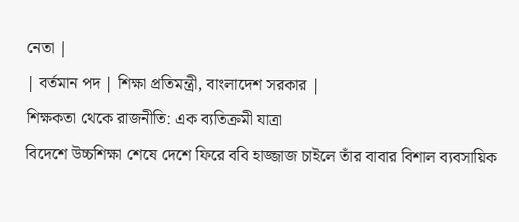নেতা |
| বর্তমান পদ | শিক্ষা প্রতিমন্ত্রী, বাংলাদেশ সরকার |
শিক্ষকতা থেকে রাজনীতি: এক ব্যতিক্রমী যাত্রা
বিদেশে উচ্চশিক্ষা শেষে দেশে ফিরে ববি হাজ্জাজ চাইলে তাঁর বাবার বিশাল ব্যবসায়িক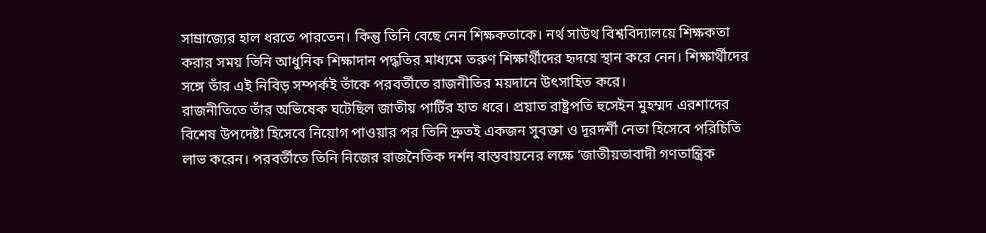সাম্রাজ্যের হাল ধরতে পারতেন। কিন্তু তিনি বেছে নেন শিক্ষকতাকে। নর্থ সাউথ বিশ্ববিদ্যালয়ে শিক্ষকতা করার সময় তিনি আধুনিক শিক্ষাদান পদ্ধতির মাধ্যমে তরুণ শিক্ষার্থীদের হৃদয়ে স্থান করে নেন। শিক্ষার্থীদের সঙ্গে তাঁর এই নিবিড় সম্পর্কই তাঁকে পরবর্তীতে রাজনীতির ময়দানে উৎসাহিত করে।
রাজনীতিতে তাঁর অভিষেক ঘটেছিল জাতীয় পার্টির হাত ধরে। প্রয়াত রাষ্ট্রপতি হুসেইন মুহম্মদ এরশাদের বিশেষ উপদেষ্টা হিসেবে নিয়োগ পাওয়ার পর তিনি দ্রুতই একজন সুবক্তা ও দূরদর্শী নেতা হিসেবে পরিচিতি লাভ করেন। পরবর্তীতে তিনি নিজের রাজনৈতিক দর্শন বাস্তবায়নের লক্ষে ‘জাতীয়তাবাদী গণতান্ত্রিক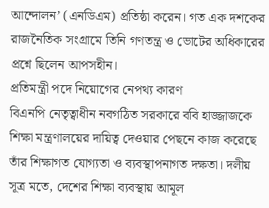আন্দোলন’ (এনডিএম) প্রতিষ্ঠা করেন। গত এক দশকের রাজনৈতিক সংগ্রামে তিনি গণতন্ত্র ও ভোটের অধিকারের প্রশ্নে ছিলেন আপসহীন।
প্রতিমন্ত্রী পদে নিয়োগের নেপথ্য কারণ
বিএনপি নেতৃত্বাধীন নবগঠিত সরকারে ববি হাজ্জাজকে শিক্ষা মন্ত্রণালয়ের দায়িত্ব দেওয়ার পেছনে কাজ করেছে তাঁর শিক্ষাগত যোগ্যতা ও ব্যবস্থাপনাগত দক্ষতা। দলীয় সূত্র মতে, দেশের শিক্ষা ব্যবস্থায় আমূল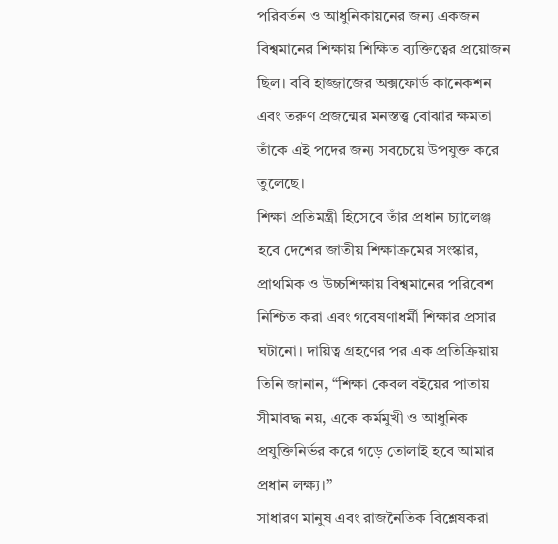পরিবর্তন ও আধুনিকায়নের জন্য একজন বিশ্বমানের শিক্ষায় শিক্ষিত ব্যক্তিত্বের প্রয়োজন ছিল। ববি হাজ্জাজের অক্সফোর্ড কানেকশন এবং তরুণ প্রজন্মের মনস্তত্ত্ব বোঝার ক্ষমতা তাঁকে এই পদের জন্য সবচেয়ে উপযুক্ত করে তুলেছে।
শিক্ষা প্রতিমন্ত্রী হিসেবে তাঁর প্রধান চ্যালেঞ্জ হবে দেশের জাতীয় শিক্ষাক্রমের সংস্কার, প্রাথমিক ও উচ্চশিক্ষায় বিশ্বমানের পরিবেশ নিশ্চিত করা এবং গবেষণাধর্মী শিক্ষার প্রসার ঘটানো। দায়িত্ব গ্রহণের পর এক প্রতিক্রিয়ায় তিনি জানান, “শিক্ষা কেবল বইয়ের পাতায় সীমাবদ্ধ নয়, একে কর্মমুখী ও আধুনিক প্রযুক্তিনির্ভর করে গড়ে তোলাই হবে আমার প্রধান লক্ষ্য।”
সাধারণ মানুষ এবং রাজনৈতিক বিশ্লেষকরা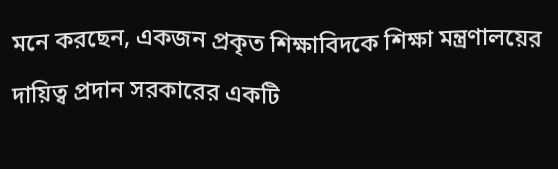মনে করছেন, একজন প্রকৃত শিক্ষাবিদকে শিক্ষা মন্ত্রণালয়ের দায়িত্ব প্রদান সরকারের একটি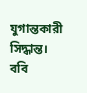যুগান্তকারী সিদ্ধান্ত। ববি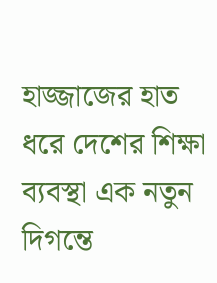হাজ্জাজের হাত ধরে দেশের শিক্ষা ব্যবস্থা এক নতুন দিগন্তে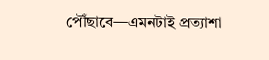পৌঁছাবে—এমনটাই প্রত্যাশা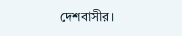দেশবাসীর।